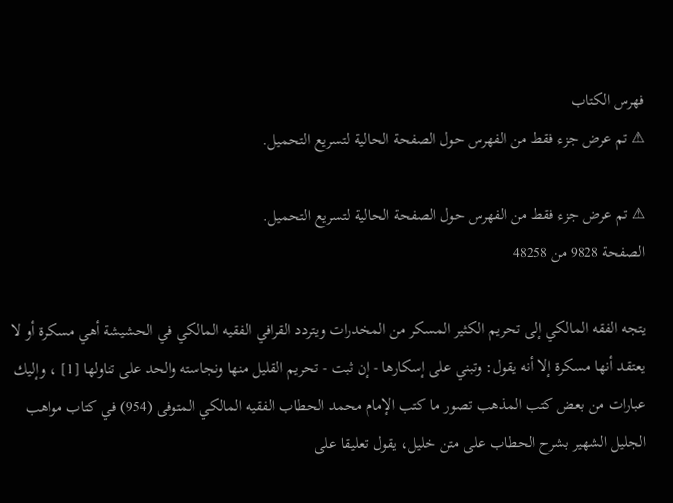فهرس الكتاب
⚠ تم عرض جزء فقط من الفهرس حول الصفحة الحالية لتسريع التحميل.

⚠ تم عرض جزء فقط من الفهرس حول الصفحة الحالية لتسريع التحميل.
الصفحة 9828 من 48258

يتجه الفقه المالكي إلى تحريم الكثير المسكر من المخدرات ويتردد القرافي الفقيه المالكي في الحشيشة أهي مسكرة أو لا يعتقد أنها مسكرة إلا أنه يقول: وتبني على إسكارها - إن ثبت - تحريم القليل منها ونجاسته والحد على تناولها [1] ، وإليك عبارات من بعض كتب المذهب تصور ما كتب الإمام محمد الحطاب الفقيه المالكي المتوفى (954) في كتاب مواهب الجليل الشهير بشرح الحطاب على متن خليل، يقول تعليقا على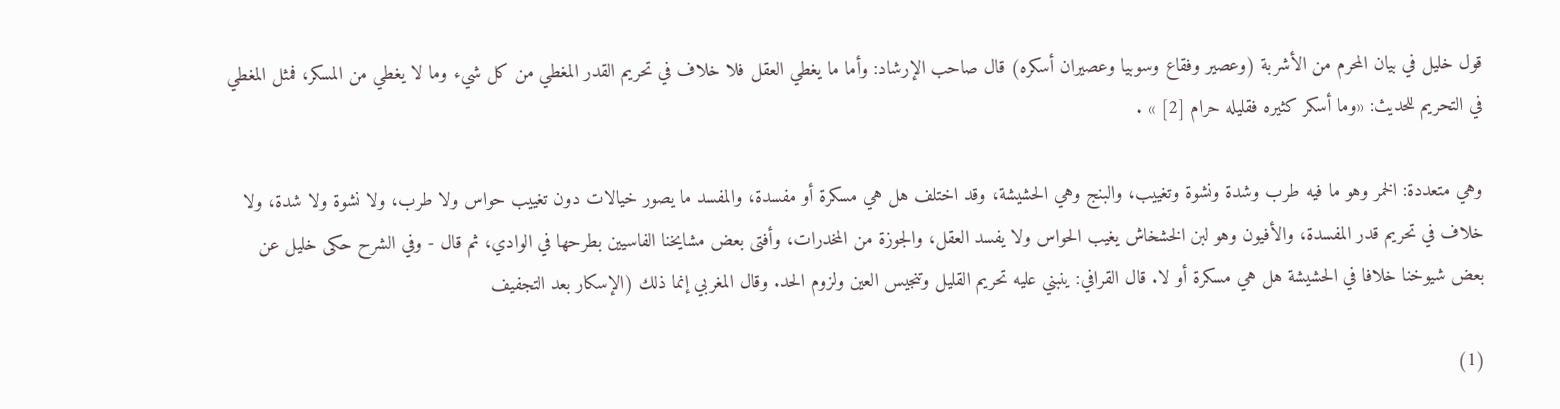قول خليل في بيان المحرم من الأشربة (وعصير وفقاع وسوبيا وعصيران أسكره) قال صاحب الإرشاد: وأما ما يغطي العقل فلا خلاف في تحريم القدر المغطي من كل شيء وما لا يغطي من المسكر، فمثل المغطي في التحريم للحديث: «وما أسكر كثيره فقليله حرام [2] » .

وهي متعددة: الخمر وهو ما فيه طرب وشدة ونشوة وتغييب، والبنج وهي الحشيشة، وقد اختلف هل هي مسكرة أو مفسدة، والمفسد ما يصور خيالات دون تغييب حواس ولا طرب، ولا نشوة ولا شدة، ولا خلاف في تحريم قدر المفسدة، والأفيون وهو لبن الخشخاش يغيب الحواس ولا يفسد العقل، والجوزة من المخدرات، وأفتى بعض مشايخنا الفاسيين بطرحها في الوادي، ثم قال - وفي الشرح حكى خليل عن بعض شيوخنا خلافا في الحشيشة هل هي مسكرة أو لا. قال القرافي: ينبني عليه تحريم القليل وتنجيس العين ولزوم الحد. وقال المغربي إنما ذلك (الإسكار بعد التجفيف

(1)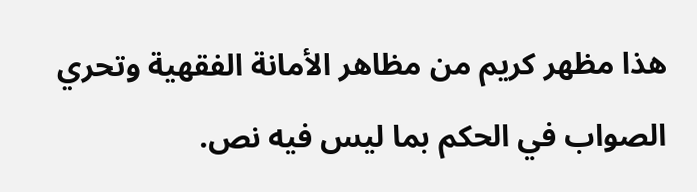هذا مظهر كريم من مظاهر الأمانة الفقهية وتحري الصواب في الحكم بما ليس فيه نص.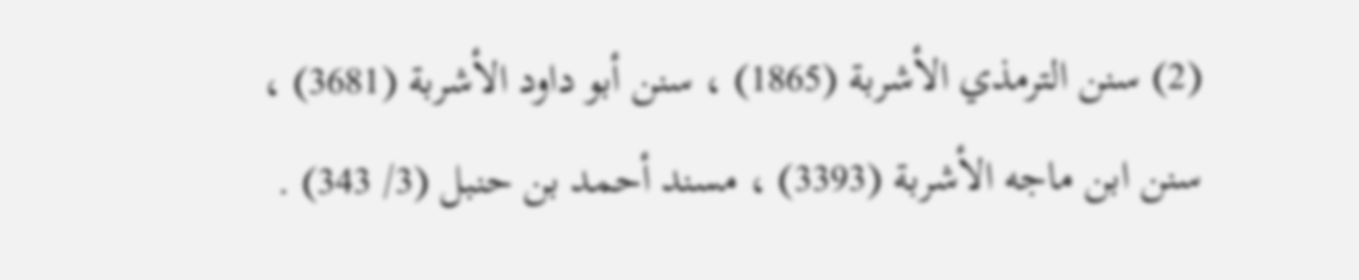(2) سنن الترمذي الأشربة (1865) ، سنن أبو داود الأشربة (3681) ، سنن ابن ماجه الأشربة (3393) ، مسند أحمد بن حنبل (3/ 343) .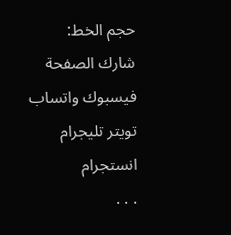حجم الخط:
شارك الصفحة
فيسبوك واتساب تويتر تليجرام انستجرام
. . .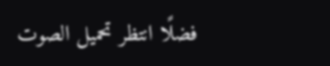فضلًا انتظر تحميل الصوت